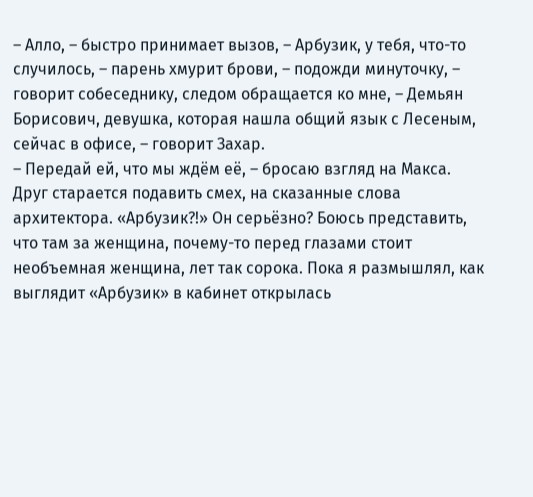– Алло, – быстро принимает вызов, – Арбузик, у тебя, что-то случилось, – парень хмурит брови, – подожди минуточку, – говорит собеседнику, следом обращается ко мне, – Демьян Борисович, девушка, которая нашла общий язык с Лесеным, сейчас в офисе, – говорит Захар.
– Передай ей, что мы ждём её, – бросаю взгляд на Макса.
Друг старается подавить смех, на сказанные слова архитектора. «Арбузик?!» Он серьёзно? Боюсь представить, что там за женщина, почему-то перед глазами стоит необъемная женщина, лет так сорока. Пока я размышлял, как выглядит «Арбузик» в кабинет открылась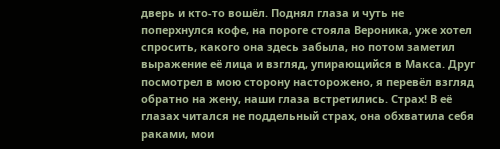дверь и кто-то вошёл. Поднял глаза и чуть не поперхнулся кофе, на пороге стояла Вероника, уже хотел спросить, какого она здесь забыла, но потом заметил выражение её лица и взгляд, упирающийся в Макса. Друг посмотрел в мою сторону насторожено, я перевёл взгляд обратно на жену, наши глаза встретились. Страх! В её глазах читался не поддельный страх, она обхватила себя раками, мои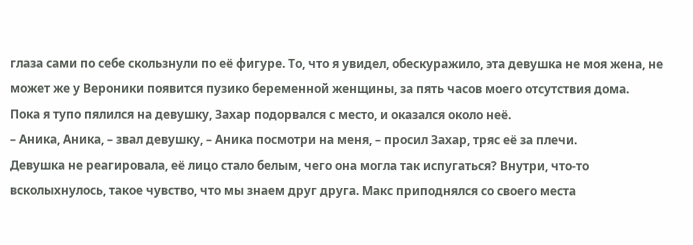глаза сами по себе скользнули по её фигуре. То, что я увидел, обескуражило, эта девушка не моя жена, не может же у Вероники появится пузико беременной женщины, за пять часов моего отсутствия дома.
Пока я тупо пялился на девушку, Захар подорвался с место, и оказался около неё.
– Аника, Аника, – звал девушку, – Аника посмотри на меня, – просил Захар, тряс её за плечи.
Девушка не реагировала, её лицо стало белым, чего она могла так испугаться? Внутри, что-то всколыхнулось, такое чувство, что мы знаем друг друга. Макс приподнялся со своего места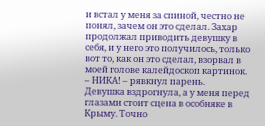и встал у меня за спиной, честно не понял, зачем он это сделал. Захар продолжал приводить девушку в себя, и у него это получилось, только вот то, как он это сделал, взорвал в моей голове калейдоскоп картинок.
– НИКА! – рявкнул парень.
Девушка вздрогнула, а у меня перед глазами стоит сцена в особняке в Крыму. Точно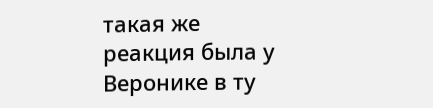такая же реакция была у Веронике в ту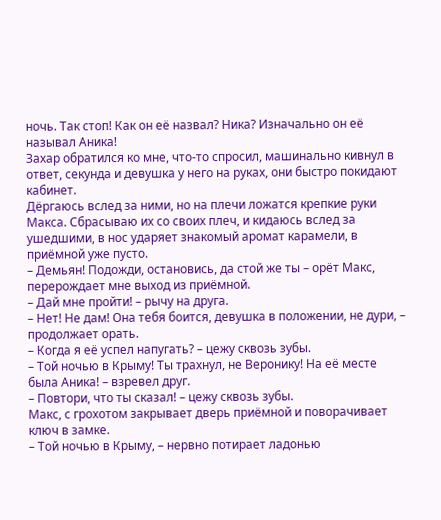ночь. Так стоп! Как он её назвал? Ника? Изначально он её называл Аника!
Захар обратился ко мне, что-то спросил, машинально кивнул в ответ, секунда и девушка у него на руках, они быстро покидают кабинет.
Дёргаюсь вслед за ними, но на плечи ложатся крепкие руки Макса. Сбрасываю их со своих плеч, и кидаюсь вслед за ушедшими, в нос ударяет знакомый аромат карамели, в приёмной уже пусто.
– Демьян! Подожди, остановись, да стой же ты – орёт Макс, перерождает мне выход из приёмной.
– Дай мне пройти! – рычу на друга.
– Нет! Не дам! Она тебя боится, девушка в положении, не дури, – продолжает орать.
– Когда я её успел напугать? – цежу сквозь зубы.
– Той ночью в Крыму! Ты трахнул, не Веронику! На её месте была Аника! – взревел друг.
– Повтори, что ты сказал! – цежу сквозь зубы.
Макс, с грохотом закрывает дверь приёмной и поворачивает ключ в замке.
– Той ночью в Крыму, – нервно потирает ладонью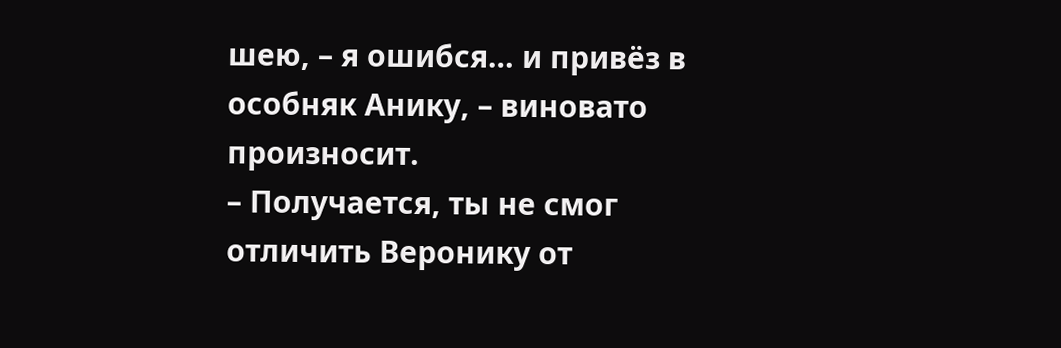шею, – я ошибся… и привёз в особняк Анику, – виновато произносит.
– Получается, ты не смог отличить Веронику от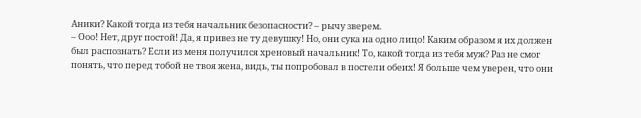Аники? Какой тогда из тебя начальник безопасности? – рычу зверем.
– Ооо! Нет, друг постой! Да, я привез не ту девушку! Но, они сука на одно лицо! Каким образом я их должен был распознать? Если из меня получился хреновый начальник! То, какой тогда из тебя муж? Раз не смог понять, что перед тобой не твоя жена, видь, ты попробовал в постели обеих! Я больше чем уверен, что они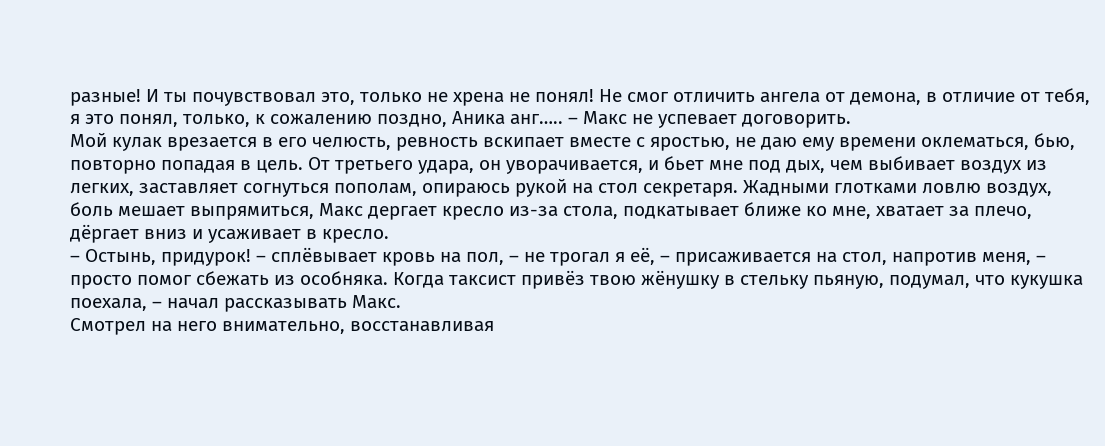разные! И ты почувствовал это, только не хрена не понял! Не смог отличить ангела от демона, в отличие от тебя, я это понял, только, к сожалению поздно, Аника анг….. – Макс не успевает договорить.
Мой кулак врезается в его челюсть, ревность вскипает вместе с яростью, не даю ему времени оклематься, бью, повторно попадая в цель. От третьего удара, он уворачивается, и бьет мне под дых, чем выбивает воздух из легких, заставляет согнуться пополам, опираюсь рукой на стол секретаря. Жадными глотками ловлю воздух, боль мешает выпрямиться, Макс дергает кресло из-за стола, подкатывает ближе ко мне, хватает за плечо, дёргает вниз и усаживает в кресло.
– Остынь, придурок! – сплёвывает кровь на пол, – не трогал я её, – присаживается на стол, напротив меня, – просто помог сбежать из особняка. Когда таксист привёз твою жёнушку в стельку пьяную, подумал, что кукушка поехала, – начал рассказывать Макс.
Смотрел на него внимательно, восстанавливая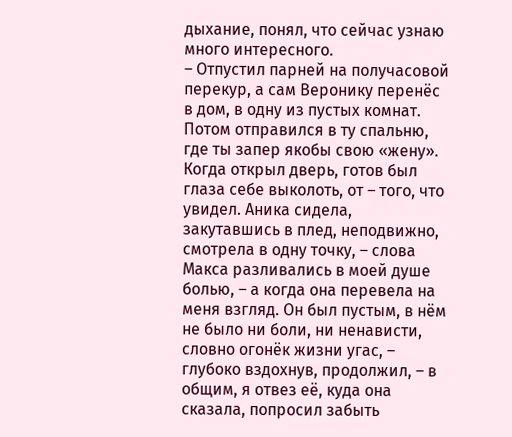дыхание, понял, что сейчас узнаю много интересного.
– Отпустил парней на получасовой перекур, а сам Веронику перенёс в дом, в одну из пустых комнат. Потом отправился в ту спальню, где ты запер якобы свою «жену». Когда открыл дверь, готов был глаза себе выколоть, от – того, что увидел. Аника сидела, закутавшись в плед, неподвижно, смотрела в одну точку, – слова Макса разливались в моей душе болью, – а когда она перевела на меня взгляд. Он был пустым, в нём не было ни боли, ни ненависти, словно огонёк жизни угас, – глубоко вздохнув, продолжил, – в общим, я отвез её, куда она сказала, попросил забыть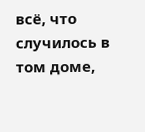всё, что случилось в том доме,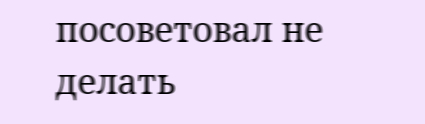посоветовал не делать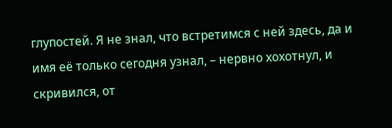глупостей. Я не знал, что встретимся с ней здесь, да и имя её только сегодня узнал, – нервно хохотнул, и скривился, от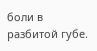боли в разбитой губе.